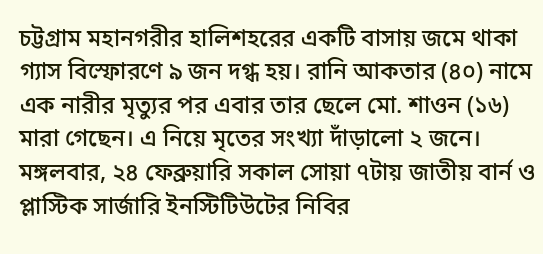চট্টগ্রাম মহানগরীর হালিশহরের একটি বাসায় জমে থাকা গ্যাস বিস্ফোরণে ৯ জন দগ্ধ হয়। রানি আকতার (৪০) নামে এক নারীর মৃত্যুর পর এবার তার ছেলে মো. শাওন (১৬) মারা গেছেন। এ নিয়ে মৃতের সংখ্যা দাঁড়ালো ২ জনে।
মঙ্গলবার, ২৪ ফেব্রুয়ারি সকাল সোয়া ৭টায় জাতীয় বার্ন ও প্লাস্টিক সার্জারি ইনস্টিটিউটের নিবির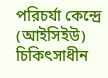পরিচর্যা কেন্দ্রে (আইসিইউ) চিকিৎসাধীন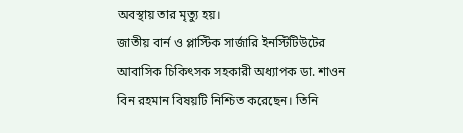অবস্থায় তার মৃত্যু হয়।
জাতীয় বার্ন ও প্লাস্টিক সার্জারি ইনস্টিটিউটের আবাসিক চিকিৎসক সহকারী অধ্যাপক ডা. শাওন বিন রহমান বিষয়টি নিশ্চিত করেছেন। তিনি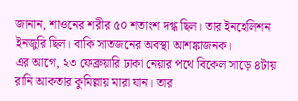জানান, শাওনের শরীর ৫০ শতাংশ দগ্ধ ছিল। তার ইনহেলিশন ইনজুরি ছিল। বাকি সাতজনের অবস্থা আশঙ্কাজনক।
এর আগে, ২৩ ফেব্রুয়ারি ঢাকা নেয়ার পথে বিকেল সাড়ে ৪টায় রানি আকতার কুমিল্লায় মারা যান। তার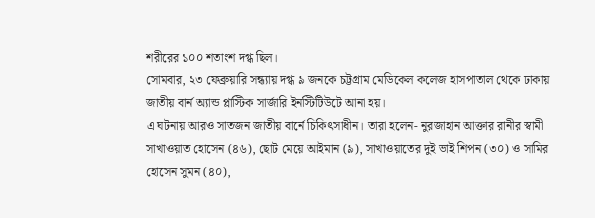শরীরের ১০০ শতাংশ দগ্ধ ছিল।
সোমবার, ২৩ ফেব্রুয়ারি সন্ধ্যায় দগ্ধ ৯ জনকে চট্টগ্রাম মেডিকেল কলেজ হাসপাতাল থেকে ঢাকায় জাতীয় বার্ন অ্যান্ড প্লাস্টিক সার্জারি ইনস্টিটিউটে আনা হয়।
এ ঘটনায় আরও সাতজন জাতীয় বার্নে চিকিৎসাধীন। তারা হলেন- নুরজাহান আক্তার রানীর স্বামী সাখাওয়াত হোসেন (৪৬), ছোট মেয়ে আইমান (৯), সাখাওয়াতের দুই ভাই শিপন (৩০) ও সামির হোসেন সুমন (৪০),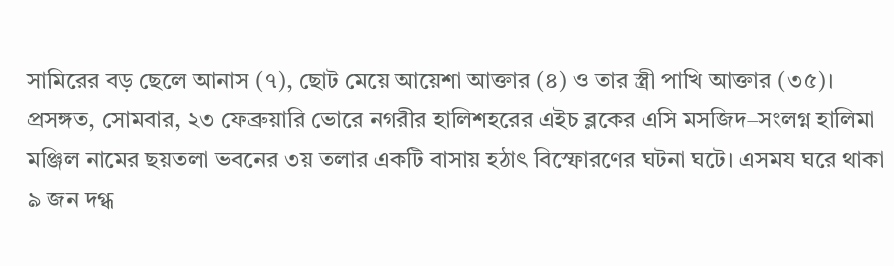সামিরের বড় ছেলে আনাস (৭), ছোট মেয়ে আয়েশা আক্তার (৪) ও তার স্ত্রী পাখি আক্তার (৩৫)।
প্রসঙ্গত, সোমবার, ২৩ ফেব্রুয়ারি ভোরে নগরীর হালিশহরের এইচ ব্লকের এসি মসজিদ–সংলগ্ন হালিমা মঞ্জিল নামের ছয়তলা ভবনের ৩য় তলার একটি বাসায় হঠাৎ বিস্ফোরণের ঘটনা ঘটে। এসময ঘরে থাকা ৯ জন দগ্ধ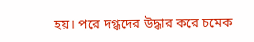হয়। পরে দগ্ধদের উদ্ধার করে চমেক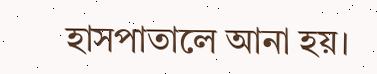হাসপাতালে আনা হয়।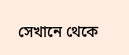সেখানে থেকে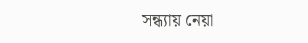সন্ধ্যায় নেয়া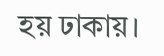হয় ঢাকায়।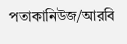পতাকানিউজ/আরবি